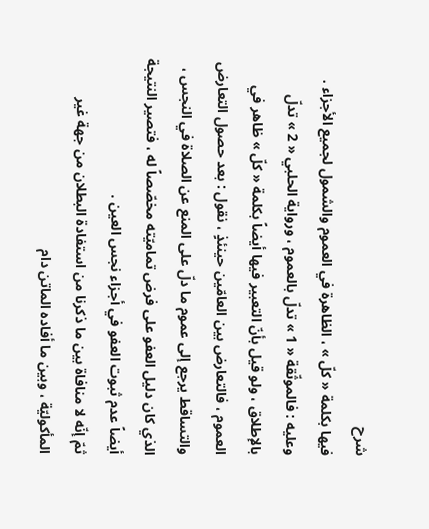شرح
فيها بكلمة « كلّ » ، الظاهرة في العموم والشمول لجميع الأجزاء .
وعليه : فالموثّقة « 1 » تدلّ بالعموم ، ورواية الحلبي « 2 » تدلّ بالإطلاق ، ولو قيل بأنّ التعبير فيها أيضاً بكلمة « كلّ » ظاهر في العموم ، فالتعارض بين العامّين حينئذٍ ، نقول : بعد حصول التعارض والتساقط يرجع إلى عموم ما دلّ على المنع عن الصلاة في النجس ، الذي كان دليل العفو على فرض تماميّته مخصّصاً له ، فتصير النتيجة أيضاً عدم ثبوت العفو في أجزاء نجس العين .
ثمّ إنّه لا منافاة بين ما ذكرنا من استفادة البطلان من جهة غير المأكوليّة ، وبين ما أفاده الماتن دام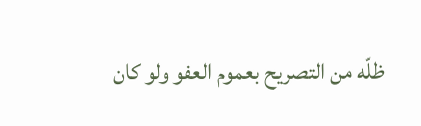ظلّه من التصريح بعموم العفو ولو كان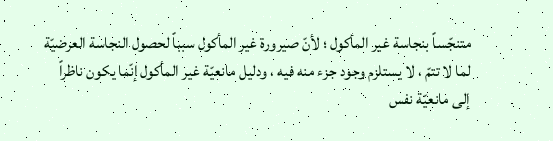متنجّساً بنجاسة غير المأكول ؛ لأنّ صيرورة غير المأكول سبباً لحصول النجاسة العرضيّة لما لا تتمّ ، لا يستلزم وجود جزء منه فيه ، ودليل مانعيّة غير المأكول إنّما يكون ناظراً إلى مانعيّة نفس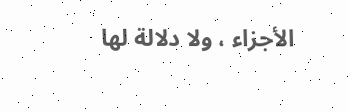الأجزاء ، ولا دلالة لها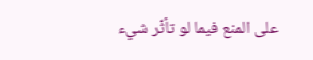على المنع فيما لو تأثّر شيء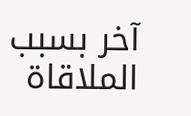آخر بسبب الملاقاة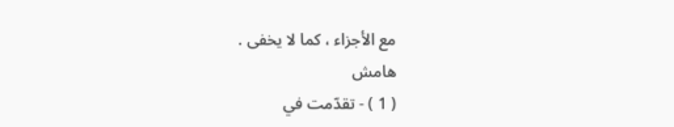مع الأجزاء ، كما لا يخفى .
هامش
( 1 ) - تقدّمت في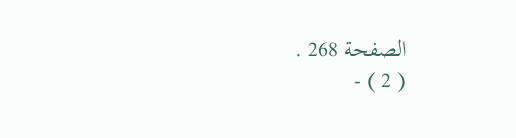الصفحة 268 .
( 2 ) -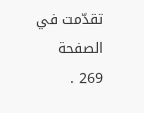تقدّمت في الصفحة 269 .